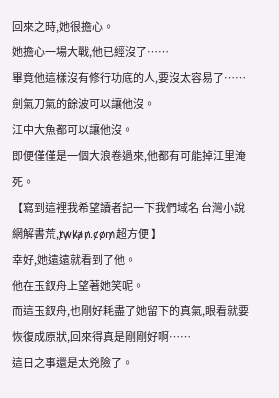回來之時,她很擔心。
她擔心一場大戰,他已經沒了……
畢竟他這樣沒有修行功底的人,要沒太容易了……
劍氣刀氣的餘波可以讓他沒。
江中大魚都可以讓他沒。
即便僅僅是一個大浪卷過來,他都有可能掉江里淹死。
【寫到這裡我希望讀者記一下我們域名 台灣小說網解書荒,t̸w̸k̸a̸n̸.c̸o̸m̸超方便 】
幸好,她遠遠就看到了他。
他在玉釵舟上望著她笑呢。
而這玉釵舟,也剛好耗盡了她留下的真氣,眼看就要恢復成原狀,回來得真是剛剛好啊……
這日之事還是太兇險了。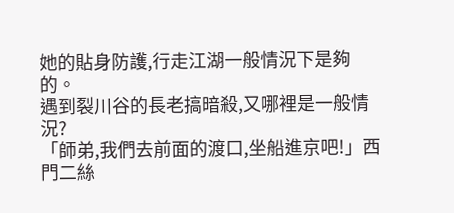她的貼身防護,行走江湖一般情況下是夠的。
遇到裂川谷的長老搞暗殺,又哪裡是一般情況?
「師弟,我們去前面的渡口,坐船進京吧!」西門二絲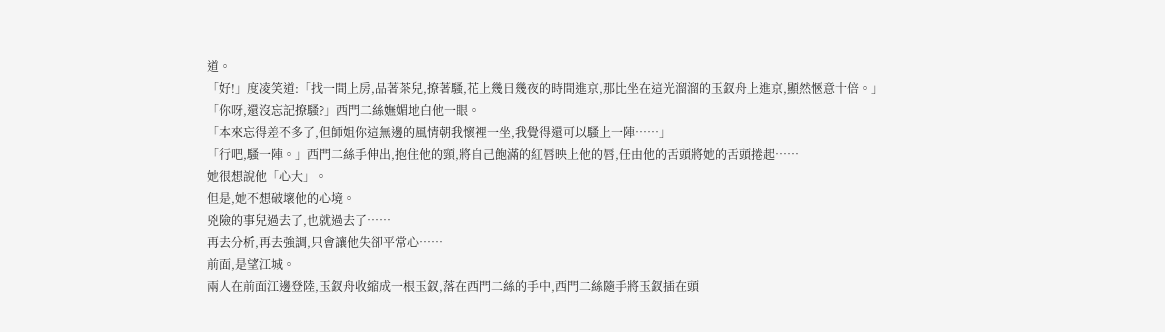道。
「好!」度凌笑道:「找一間上房,品著茶兒,撩著騷,花上幾日幾夜的時間進京,那比坐在這光溜溜的玉釵舟上進京,顯然愜意十倍。」
「你呀,還沒忘記撩騷?」西門二絲嫵媚地白他一眼。
「本來忘得差不多了,但師姐你這無邊的風情朝我懷裡一坐,我覺得還可以騷上一陣……」
「行吧,騷一陣。」西門二絲手伸出,抱住他的頸,將自己飽滿的紅唇映上他的唇,任由他的舌頭將她的舌頭捲起……
她很想說他「心大」。
但是,她不想破壞他的心境。
兇險的事兒過去了,也就過去了……
再去分析,再去強調,只會讓他失卻平常心……
前面,是望江城。
兩人在前面江邊登陸,玉釵舟收縮成一根玉釵,落在西門二絲的手中,西門二絲隨手將玉釵插在頭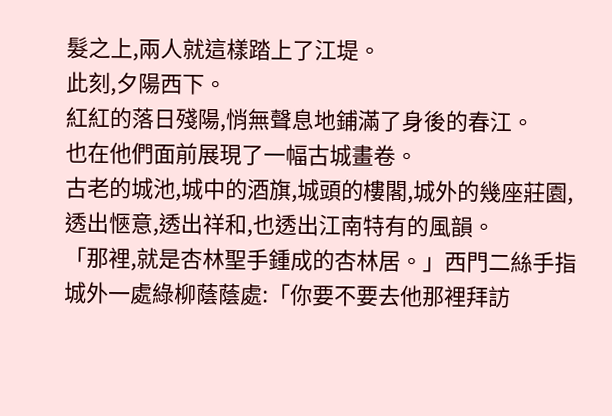髮之上,兩人就這樣踏上了江堤。
此刻,夕陽西下。
紅紅的落日殘陽,悄無聲息地鋪滿了身後的春江。
也在他們面前展現了一幅古城畫卷。
古老的城池,城中的酒旗,城頭的樓閣,城外的幾座莊園,透出愜意,透出祥和,也透出江南特有的風韻。
「那裡,就是杏林聖手鍾成的杏林居。」西門二絲手指城外一處綠柳蔭蔭處:「你要不要去他那裡拜訪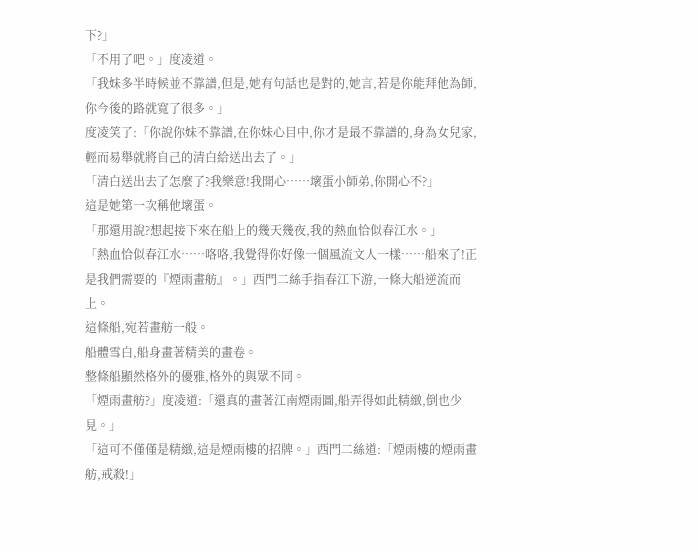下?」
「不用了吧。」度凌道。
「我妹多半時候並不靠譜,但是,她有句話也是對的,她言,若是你能拜他為師,你今後的路就寬了很多。」
度凌笑了:「你說你妹不靠譜,在你妹心目中,你才是最不靠譜的,身為女兒家,輕而易舉就將自己的清白給送出去了。」
「清白送出去了怎麼了?我樂意!我開心……壞蛋小師弟,你開心不?」
這是她第一次稱他壞蛋。
「那還用說?想起接下來在船上的幾天幾夜,我的熱血恰似春江水。」
「熱血恰似春江水……咯咯,我覺得你好像一個風流文人一樣……船來了!正是我們需要的『煙雨畫舫』。」西門二絲手指春江下游,一條大船逆流而上。
這條船,宛若畫舫一般。
船體雪白,船身畫著精美的畫卷。
整條船顯然格外的優雅,格外的與眾不同。
「煙雨畫舫?」度凌道:「還真的畫著江南煙雨圖,船弄得如此精緻,倒也少見。」
「這可不僅僅是精緻,這是煙雨樓的招牌。」西門二絲道:「煙雨樓的煙雨畫舫,戒殺!」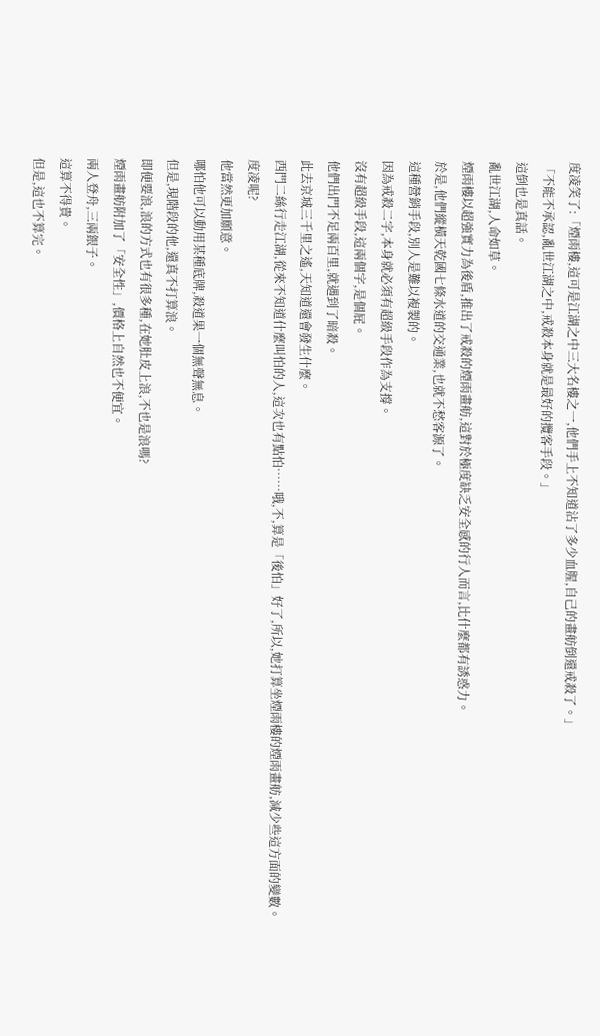度凌笑了:「煙雨樓,這可是江湖之中三大名樓之一,他們手上不知道沾了多少血腥,自己的畫舫倒還戒殺了。」
「不能不承認,亂世江湖之中,戒殺本身就是最好的攬客手段。」
這倒也是真話。
亂世江湖,人命如草。
煙雨樓以超強實力為後盾,推出了戒殺的煙雨畫舫,這對於極度缺乏安全感的行人而言,比什麼都有誘惑力。
於是,他們縱橫天乾國七條水道的交通業,也就不愁客源了。
這種營銷手段,別人是難以複製的。
因為戒殺二字,本身就必須有超級手段作為支撐。
沒有超級手段,這兩個字,是個屁。
他們出門不足兩百里,就遇到了暗殺。
此去京城三千里之遙,天知道還會發生什麼。
西門二絲行走江湖,從來不知道什麼叫怕的人,這次也有點怕……哦,不,算是「後怕」好了,所以,她打算坐煙雨樓的煙雨畫舫,減少些這方面的變數。
度凌呢?
他當然更加願意。
哪怕他可以動用某種底牌,殺道果一個無聲無息。
但是,現階段的他,還真不打算浪。
即便要浪,浪的方式也有很多種,在她肚皮上浪,不也是浪嗎?
煙雨畫舫附加了「安全性」,價格上自然也不便宜。
兩人登舟,三兩銀子。
這算不得貴。
但是,這也不算完。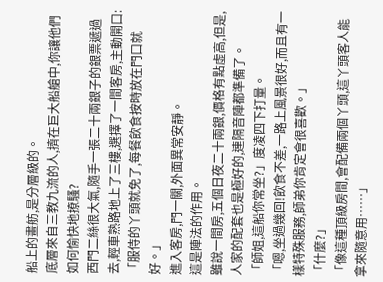船上的畫舫,是分層級的。
底層來自三教九流的人,擠在巨大船艙中,你讓他們如何愉快地撩騷?
西門二絲很大氣,隨手一張二十兩銀子的銀票遞過去,輕車熟路地上了三樓,選擇了一間客房,主動開口:「服侍的丫頭就免了,每餐飲食按時放在門口就好。」
進入客房,門一關,外面異常安靜。
這是陣法的作用。
雖說一間房,五個日夜二十兩銀,價格有點虛高,但是,人家的配套也是極好的,連隔音陣都準備了。
「師姐,這船你常坐?」度凌四下打量。
「嗯,坐過幾回!飲食不差,一路上風景很好,而且有一樣特殊服務,師弟你肯定會很喜歡。」
「什麼?」
「像這種頂級房間,會配備兩個丫頭,這丫頭客人能拿來隨意用……」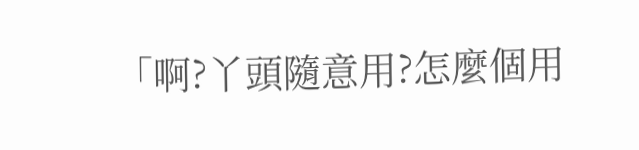「啊?丫頭隨意用?怎麼個用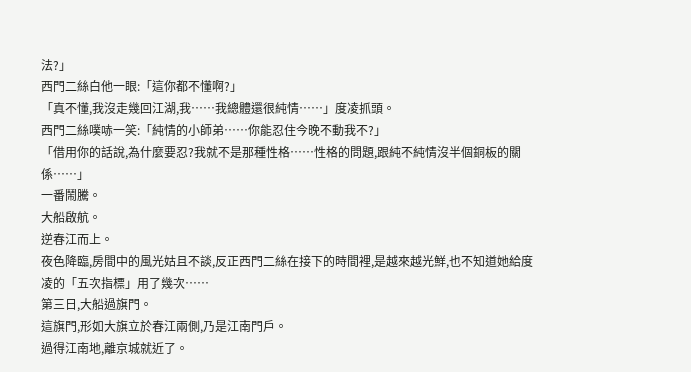法?」
西門二絲白他一眼:「這你都不懂啊?」
「真不懂,我沒走幾回江湖,我……我總體還很純情……」度凌抓頭。
西門二絲噗哧一笑:「純情的小師弟……你能忍住今晚不動我不?」
「借用你的話說,為什麼要忍?我就不是那種性格……性格的問題,跟純不純情沒半個銅板的關係……」
一番鬧騰。
大船啟航。
逆春江而上。
夜色降臨,房間中的風光姑且不談,反正西門二絲在接下的時間裡,是越來越光鮮,也不知道她給度凌的「五次指標」用了幾次……
第三日,大船過旗門。
這旗門,形如大旗立於春江兩側,乃是江南門戶。
過得江南地,離京城就近了。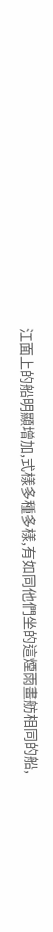江面上的船明顯增加,式樣多種多樣,有如同他們坐的這煙雨畫舫相同的船,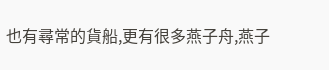也有尋常的貨船,更有很多燕子舟,燕子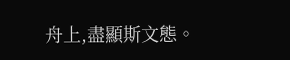舟上,盡顯斯文態。